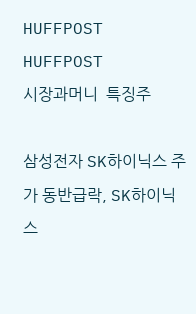HUFFPOST
HUFFPOST
시장과머니  특징주

삼성전자 SK하이닉스 주가 동반급락, SK하이닉스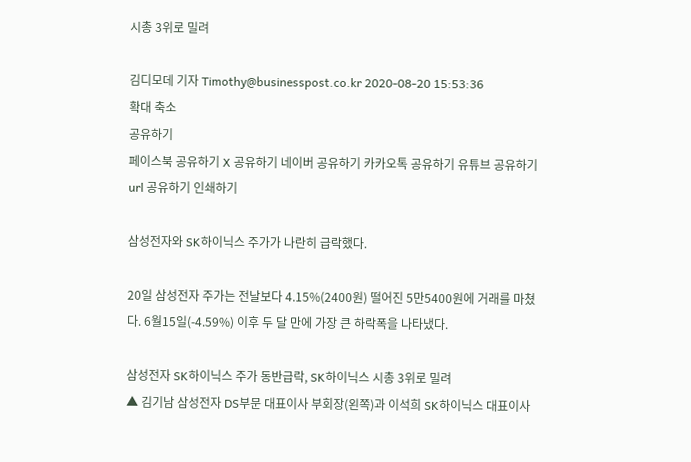시총 3위로 밀려

김디모데 기자 Timothy@businesspost.co.kr 2020-08-20 15:53:36
확대 축소
공유하기
페이스북 공유하기 X 공유하기 네이버 공유하기 카카오톡 공유하기 유튜브 공유하기 url 공유하기 인쇄하기

삼성전자와 SK하이닉스 주가가 나란히 급락했다.

20일 삼성전자 주가는 전날보다 4.15%(2400원) 떨어진 5만5400원에 거래를 마쳤다. 6월15일(-4.59%) 이후 두 달 만에 가장 큰 하락폭을 나타냈다.

삼성전자 SK하이닉스 주가 동반급락, SK하이닉스 시총 3위로 밀려
▲ 김기남 삼성전자 DS부문 대표이사 부회장(왼쪽)과 이석희 SK하이닉스 대표이사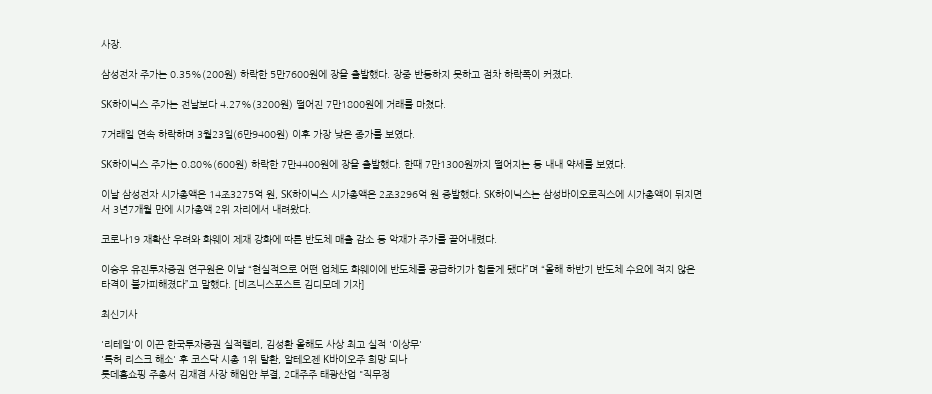사장.

삼성전자 주가는 0.35%(200원) 하락한 5만7600원에 장을 출발했다. 장중 반등하지 못하고 점차 하락폭이 커졌다.

SK하이닉스 주가는 전날보다 4.27%(3200원) 떨어진 7만1800원에 거래를 마쳤다.

7거래일 연속 하락하며 3월23일(6만9400원) 이후 가장 낮은 종가를 보였다.

SK하이닉스 주가는 0.80%(600원) 하락한 7만4400원에 장을 출발했다. 한때 7만1300원까지 떨어지는 등 내내 약세를 보였다.

이날 삼성전자 시가총액은 14조3275억 원, SK하이닉스 시가총액은 2조3296억 원 증발했다. SK하이닉스는 삼성바이오로직스에 시가총액이 뒤지면서 3년7개월 만에 시가총액 2위 자리에서 내려왔다.

코로나19 재확산 우려와 화웨이 제재 강화에 따른 반도체 매출 감소 등 악재가 주가를 끌어내렸다.

이승우 유진투자증권 연구원은 이날 “현실적으로 어떤 업체도 화웨이에 반도체를 공급하기가 힘들게 됐다”며 “올해 하반기 반도체 수요에 적지 않은 타격이 불가피해졌다”고 말했다. [비즈니스포스트 김디모데 기자]

최신기사

'리테일'이 이끈 한국투자증권 실적랠리, 김성환 올해도 사상 최고 실적 '이상무'
'특허 리스크 해소' 후 코스닥 시총 1위 탈환, 알테오젠 K바이오주 희망 되나
롯데홈쇼핑 주총서 김재겸 사장 해임안 부결, 2대주주 태광산업 "직무정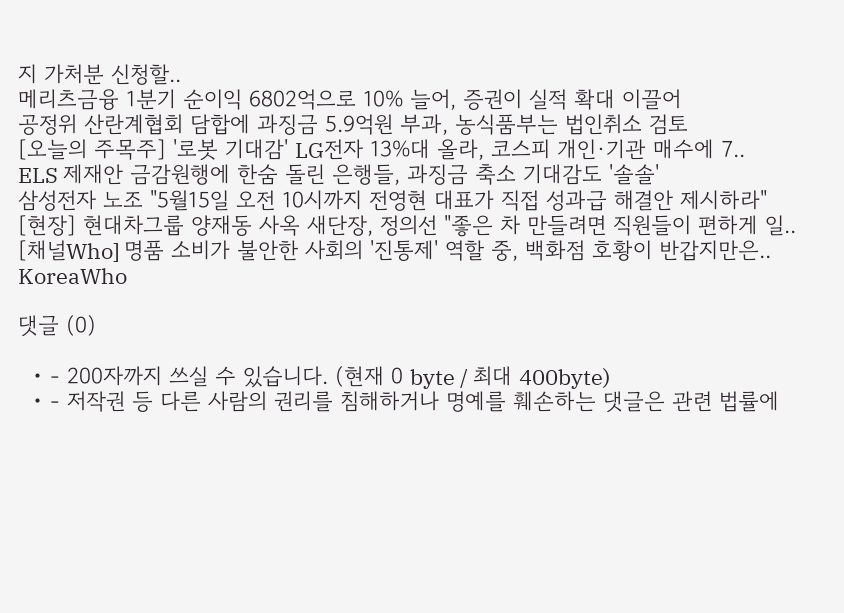지 가처분 신청할..
메리츠금융 1분기 순이익 6802억으로 10% 늘어, 증권이 실적 확대 이끌어
공정위 산란계협회 담합에 과징금 5.9억원 부과, 농식품부는 법인취소 검토
[오늘의 주목주] '로봇 기대감' LG전자 13%대 올라, 코스피 개인·기관 매수에 7..
ELS 제재안 금감원행에 한숨 돌린 은행들, 과징금 축소 기대감도 '솔솔'
삼성전자 노조 "5월15일 오전 10시까지 전영현 대표가 직접 성과급 해결안 제시하라"
[현장] 현대차그룹 양재동 사옥 새단장, 정의선 "좋은 차 만들려면 직원들이 편하게 일..
[채널Who] 명품 소비가 불안한 사회의 '진통제' 역할 중, 백화점 호황이 반갑지만은..
KoreaWho

댓글 (0)

  • - 200자까지 쓰실 수 있습니다. (현재 0 byte / 최대 400byte)
  • - 저작권 등 다른 사람의 권리를 침해하거나 명예를 훼손하는 댓글은 관련 법률에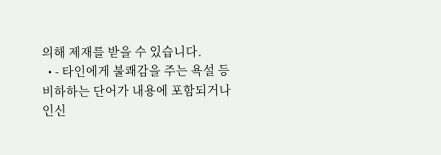의해 제재를 받을 수 있습니다.
  • - 타인에게 불쾌감을 주는 욕설 등 비하하는 단어가 내용에 포함되거나 인신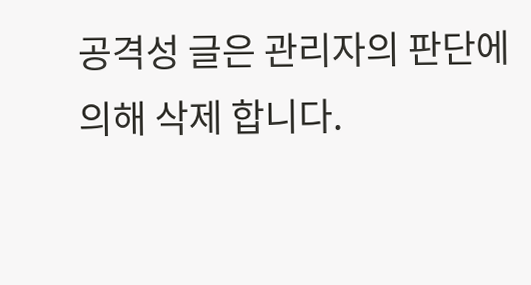공격성 글은 관리자의 판단에 의해 삭제 합니다.